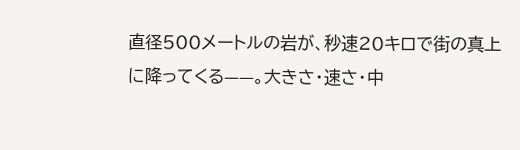直径500メートルの岩が、秒速20キロで街の真上に降ってくる——。大きさ・速さ・中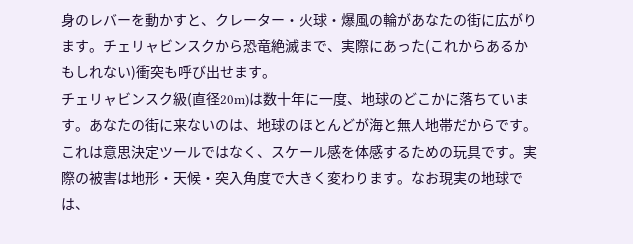身のレバーを動かすと、クレーター・火球・爆風の輪があなたの街に広がります。チェリャビンスクから恐竜絶滅まで、実際にあった(これからあるかもしれない)衝突も呼び出せます。
チェリャビンスク級(直径20m)は数十年に一度、地球のどこかに落ちています。あなたの街に来ないのは、地球のほとんどが海と無人地帯だからです。
これは意思決定ツールではなく、スケール感を体感するための玩具です。実際の被害は地形・天候・突入角度で大きく変わります。なお現実の地球では、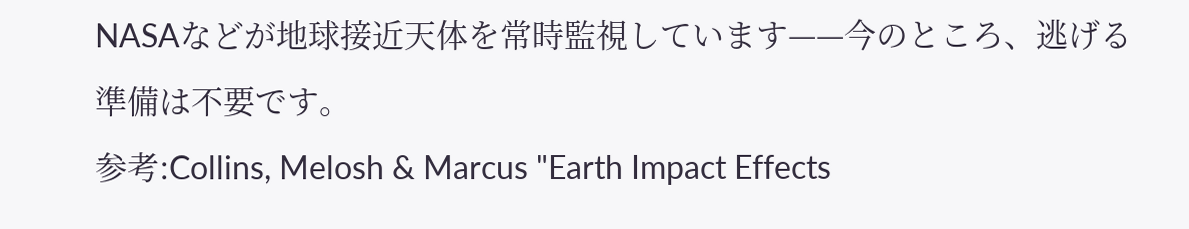NASAなどが地球接近天体を常時監視しています——今のところ、逃げる準備は不要です。
参考:Collins, Melosh & Marcus "Earth Impact Effects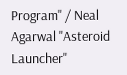Program" / Neal Agarwal "Asteroid Launcher"